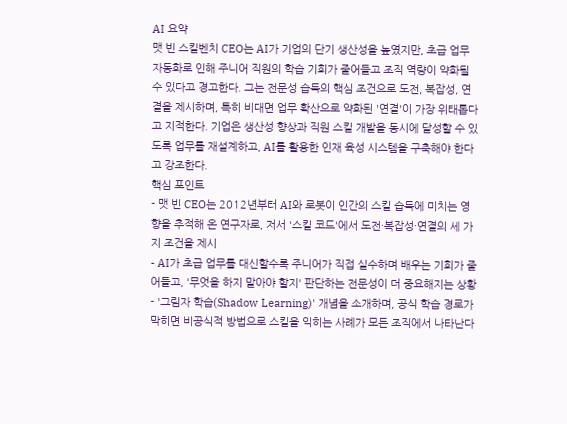AI 요약
맷 빈 스킬벤치 CEO는 AI가 기업의 단기 생산성을 높였지만, 초급 업무 자동화로 인해 주니어 직원의 학습 기회가 줄어들고 조직 역량이 약화될 수 있다고 경고한다. 그는 전문성 습득의 핵심 조건으로 도전, 복잡성, 연결을 제시하며, 특히 비대면 업무 확산으로 약화된 '연결'이 가장 위태롭다고 지적한다. 기업은 생산성 향상과 직원 스킬 개발을 동시에 달성할 수 있도록 업무를 재설계하고, AI를 활용한 인재 육성 시스템을 구축해야 한다고 강조한다.
핵심 포인트
- 맷 빈 CEO는 2012년부터 AI와 로봇이 인간의 스킬 습득에 미치는 영향을 추적해 온 연구자로, 저서 '스킬 코드'에서 도전·복잡성·연결의 세 가지 조건을 제시
- AI가 초급 업무를 대신할수록 주니어가 직접 실수하며 배우는 기회가 줄어들고, '무엇을 하지 말아야 할지' 판단하는 전문성이 더 중요해지는 상황
- '그림자 학습(Shadow Learning)' 개념을 소개하며, 공식 학습 경로가 막히면 비공식적 방법으로 스킬을 익히는 사례가 모든 조직에서 나타난다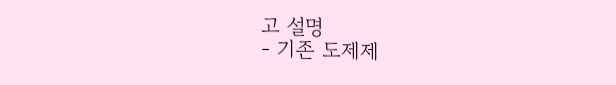고 설명
- 기존 도제제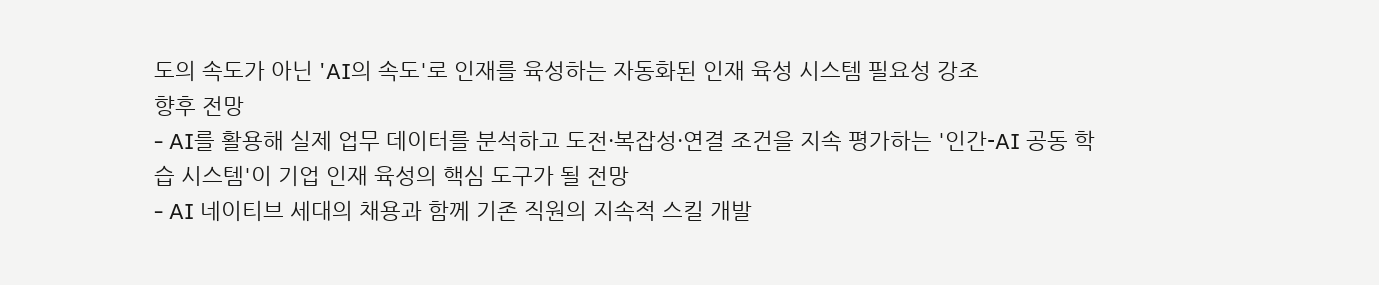도의 속도가 아닌 'AI의 속도'로 인재를 육성하는 자동화된 인재 육성 시스템 필요성 강조
향후 전망
- AI를 활용해 실제 업무 데이터를 분석하고 도전·복잡성·연결 조건을 지속 평가하는 '인간-AI 공동 학습 시스템'이 기업 인재 육성의 핵심 도구가 될 전망
- AI 네이티브 세대의 채용과 함께 기존 직원의 지속적 스킬 개발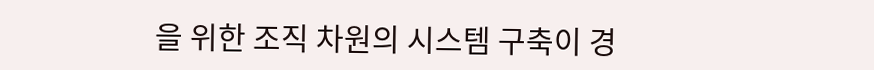을 위한 조직 차원의 시스템 구축이 경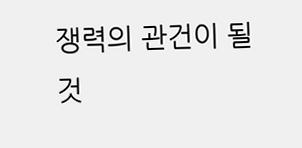쟁력의 관건이 될 것